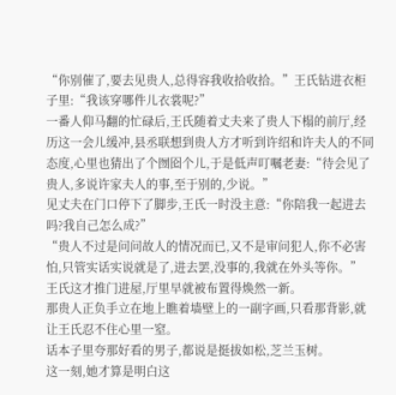“你别催了,要去见贵人,总得容我收拾收拾。”王氏钻进衣柜子里:“我该穿哪件儿衣裳呢?”
一番人仰马翻的忙碌后,王氏随着丈夫来了贵人下榻的前厅,经历这一会儿缓冲,县丞联想到贵人方才听到许绍和许夫人的不同态度,心里也猜出了个囫囵个儿,于是低声叮嘱老妻:“待会见了贵人,多说许家夫人的事,至于别的,少说。”
见丈夫在门口停下了脚步,王氏一时没主意:“你陪我一起进去吗?我自己怎么成?”
“贵人不过是问问故人的情况而已,又不是审问犯人,你不必害怕,只管实话实说就是了,进去罢,没事的,我就在外头等你。”
王氏这才推门进屋,厅里早就被布置得焕然一新。
那贵人正负手立在地上瞧着墙壁上的一副字画,只看那背影,就让王氏忍不住心里一窒。
话本子里夸那好看的男子,都说是挺拔如松,芝兰玉树。
这一刻,她才算是明白这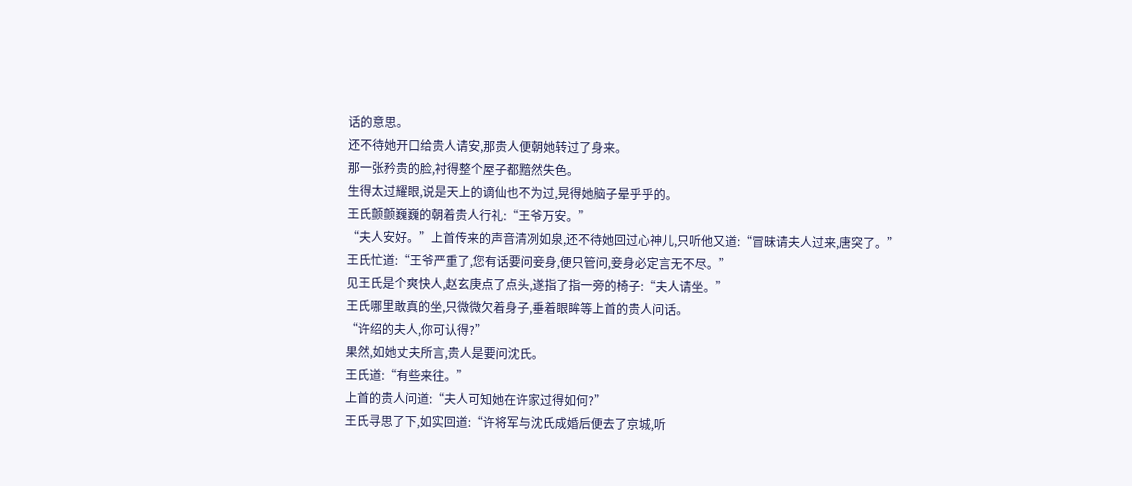话的意思。
还不待她开口给贵人请安,那贵人便朝她转过了身来。
那一张矜贵的脸,衬得整个屋子都黯然失色。
生得太过耀眼,说是天上的谪仙也不为过,晃得她脑子晕乎乎的。
王氏颤颤巍巍的朝着贵人行礼:“王爷万安。”
“夫人安好。”上首传来的声音清冽如泉,还不待她回过心神儿,只听他又道:“冒昧请夫人过来,唐突了。”
王氏忙道:“王爷严重了,您有话要问妾身,便只管问,妾身必定言无不尽。”
见王氏是个爽快人,赵玄庚点了点头,遂指了指一旁的椅子:“夫人请坐。”
王氏哪里敢真的坐,只微微欠着身子,垂着眼眸等上首的贵人问话。
“许绍的夫人,你可认得?”
果然,如她丈夫所言,贵人是要问沈氏。
王氏道:“有些来往。”
上首的贵人问道:“夫人可知她在许家过得如何?”
王氏寻思了下,如实回道:“许将军与沈氏成婚后便去了京城,听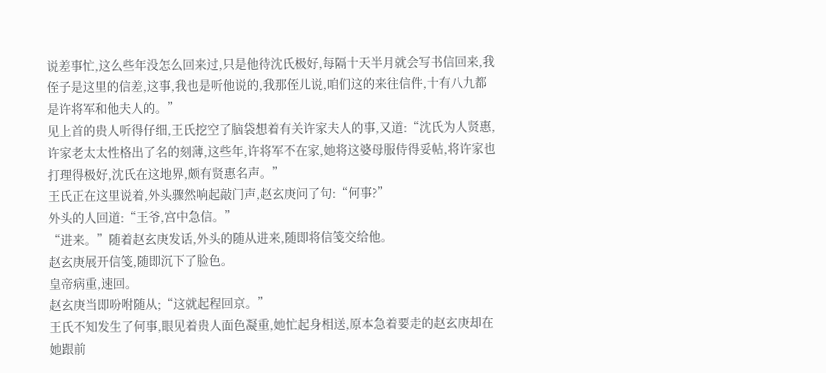说差事忙,这么些年没怎么回来过,只是他待沈氏极好,每隔十天半月就会写书信回来,我侄子是这里的信差,这事,我也是听他说的,我那侄儿说,咱们这的来往信件,十有八九都是许将军和他夫人的。”
见上首的贵人听得仔细,王氏挖空了脑袋想着有关许家夫人的事,又道:“沈氏为人贤惠,许家老太太性格出了名的刻薄,这些年,许将军不在家,她将这婆母服侍得妥帖,将许家也打理得极好,沈氏在这地界,颇有贤惠名声。”
王氏正在这里说着,外头骤然响起敲门声,赵玄庚问了句:“何事?”
外头的人回道:“王爷,宫中急信。”
“进来。”随着赵玄庚发话,外头的随从进来,随即将信笺交给他。
赵玄庚展开信笺,随即沉下了脸色。
皇帝病重,速回。
赵玄庚当即吩咐随从;“这就起程回京。”
王氏不知发生了何事,眼见着贵人面色凝重,她忙起身相送,原本急着要走的赵玄庚却在她跟前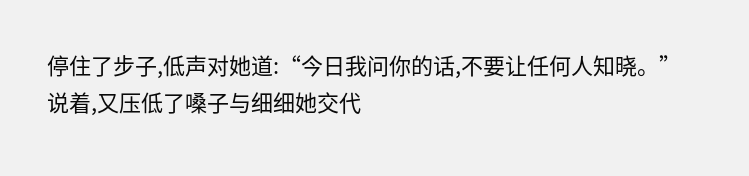停住了步子,低声对她道:“今日我问你的话,不要让任何人知晓。”
说着,又压低了嗓子与细细她交代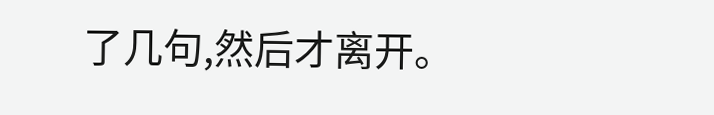了几句,然后才离开。